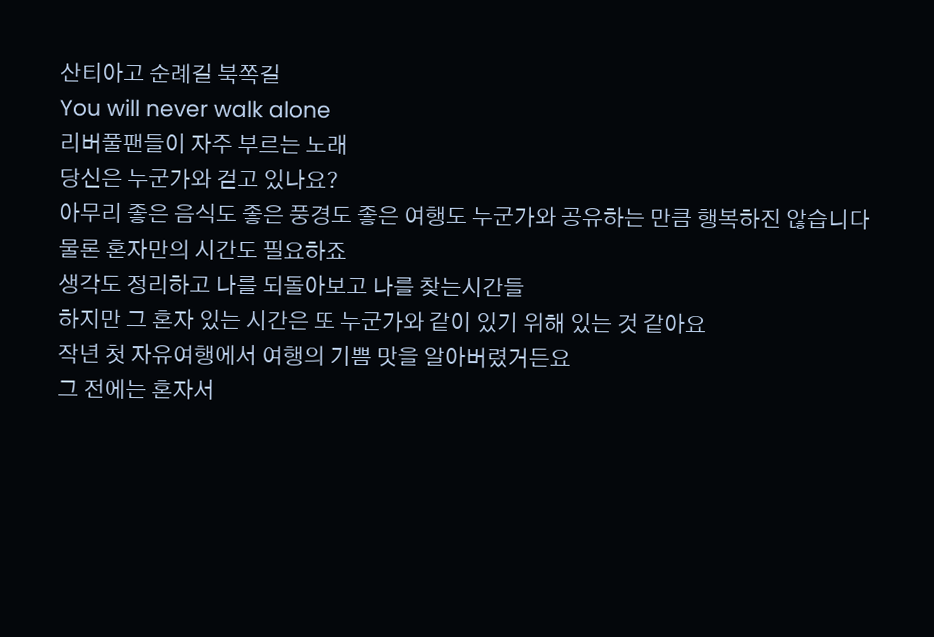산티아고 순례길 북쪽길
You will never walk alone
리버풀팬들이 자주 부르는 노래
당신은 누군가와 걷고 있나요?
아무리 좋은 음식도 좋은 풍경도 좋은 여행도 누군가와 공유하는 만큼 행복하진 않습니다
물론 혼자만의 시간도 필요하죠
생각도 정리하고 나를 되돌아보고 나를 찾는시간들
하지만 그 혼자 있는 시간은 또 누군가와 같이 있기 위해 있는 것 같아요
작년 첫 자유여행에서 여행의 기쁨 맛을 알아버렸거든요
그 전에는 혼자서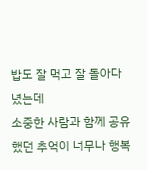밥도 잘 먹고 잘 돌아다녔는데
소중한 사람과 함께 공유했던 추억이 너무나 행복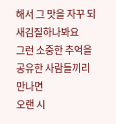해서 그 맛을 자꾸 되새김질하나봐요
그런 소중한 추억을 공유한 사람들끼리 만나면
오랜 시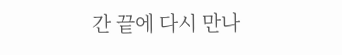간 끝에 다시 만나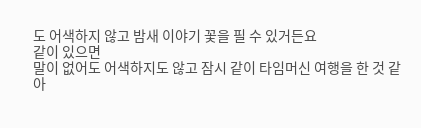도 어색하지 않고 밤새 이야기 꽃을 필 수 있거든요
같이 있으면
말이 없어도 어색하지도 않고 잠시 같이 타임머신 여행을 한 것 같아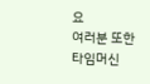요
여러분 또한
타임머신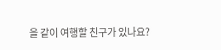을 같이 여행할 친구가 있나요?